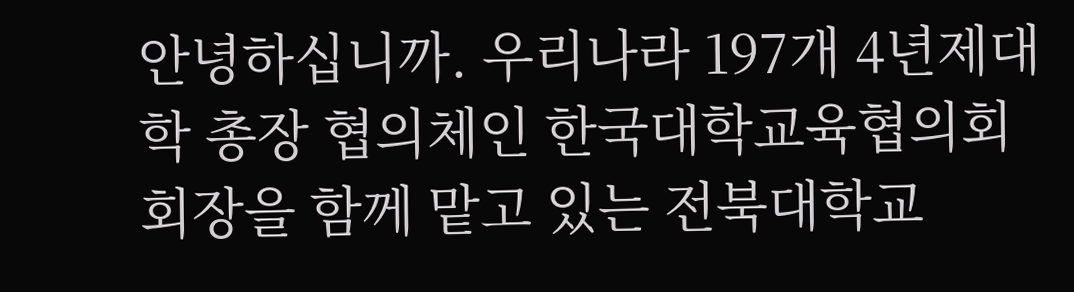안녕하십니까. 우리나라 197개 4년제대학 총장 협의체인 한국대학교육협의회 회장을 함께 맡고 있는 전북대학교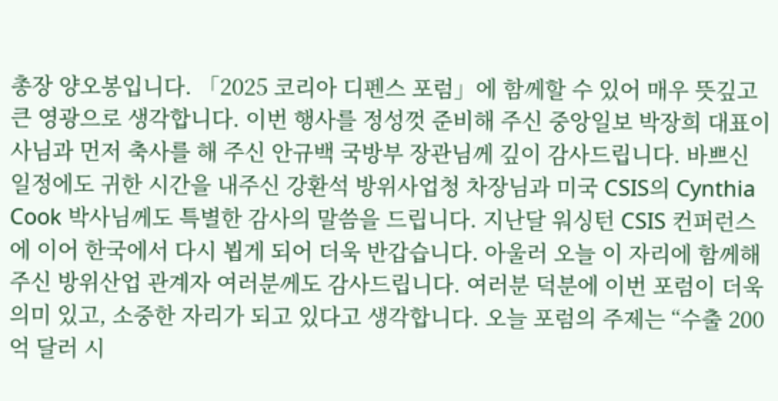총장 양오봉입니다. 「2025 코리아 디펜스 포럼」에 함께할 수 있어 매우 뜻깊고 큰 영광으로 생각합니다. 이번 행사를 정성껏 준비해 주신 중앙일보 박장희 대표이사님과 먼저 축사를 해 주신 안규백 국방부 장관님께 깊이 감사드립니다. 바쁘신 일정에도 귀한 시간을 내주신 강환석 방위사업청 차장님과 미국 CSIS의 Cynthia Cook 박사님께도 특별한 감사의 말씀을 드립니다. 지난달 워싱턴 CSIS 컨퍼런스에 이어 한국에서 다시 뵙게 되어 더욱 반갑습니다. 아울러 오늘 이 자리에 함께해 주신 방위산업 관계자 여러분께도 감사드립니다. 여러분 덕분에 이번 포럼이 더욱 의미 있고, 소중한 자리가 되고 있다고 생각합니다. 오늘 포럼의 주제는 “수출 200억 달러 시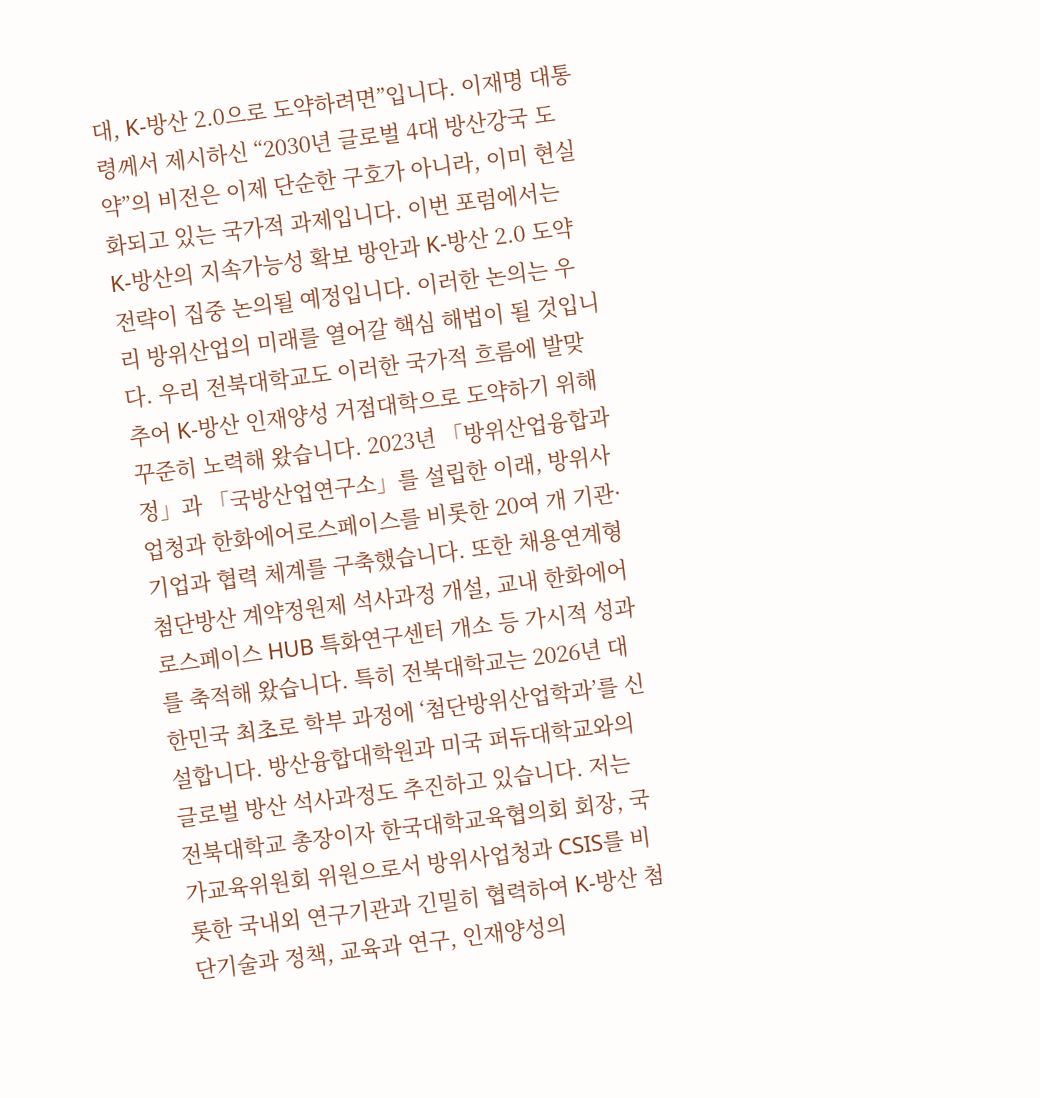대, K-방산 2.0으로 도약하려면”입니다. 이재명 대통령께서 제시하신 “2030년 글로벌 4대 방산강국 도약”의 비전은 이제 단순한 구호가 아니라, 이미 현실화되고 있는 국가적 과제입니다. 이번 포럼에서는 K-방산의 지속가능성 확보 방안과 K-방산 2.0 도약 전략이 집중 논의될 예정입니다. 이러한 논의는 우리 방위산업의 미래를 열어갈 핵심 해법이 될 것입니다. 우리 전북대학교도 이러한 국가적 흐름에 발맞추어 K-방산 인재양성 거점대학으로 도약하기 위해 꾸준히 노력해 왔습니다. 2023년 「방위산업융합과정」과 「국방산업연구소」를 설립한 이래, 방위사업청과 한화에어로스페이스를 비롯한 20여 개 기관·기업과 협력 체계를 구축했습니다. 또한 채용연계형 첨단방산 계약정원제 석사과정 개설, 교내 한화에어로스페이스 HUB 특화연구센터 개소 등 가시적 성과를 축적해 왔습니다. 특히 전북대학교는 2026년 대한민국 최초로 학부 과정에 ‘첨단방위산업학과’를 신설합니다. 방산융합대학원과 미국 퍼듀대학교와의 글로벌 방산 석사과정도 추진하고 있습니다. 저는 전북대학교 총장이자 한국대학교육협의회 회장, 국가교육위원회 위원으로서 방위사업청과 CSIS를 비롯한 국내외 연구기관과 긴밀히 협력하여 K-방산 첨단기술과 정책, 교육과 연구, 인재양성의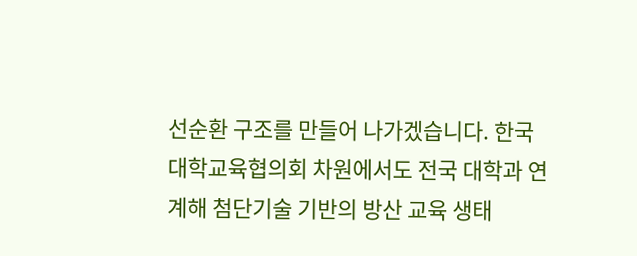선순환 구조를 만들어 나가겠습니다. 한국대학교육협의회 차원에서도 전국 대학과 연계해 첨단기술 기반의 방산 교육 생태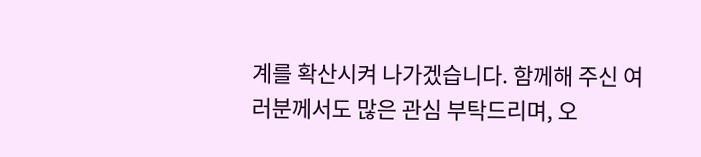계를 확산시켜 나가겠습니다. 함께해 주신 여러분께서도 많은 관심 부탁드리며, 오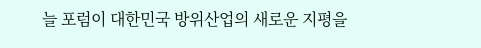늘 포럼이 대한민국 방위산업의 새로운 지평을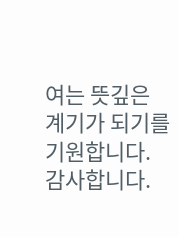여는 뜻깊은 계기가 되기를 기원합니다. 감사합니다.